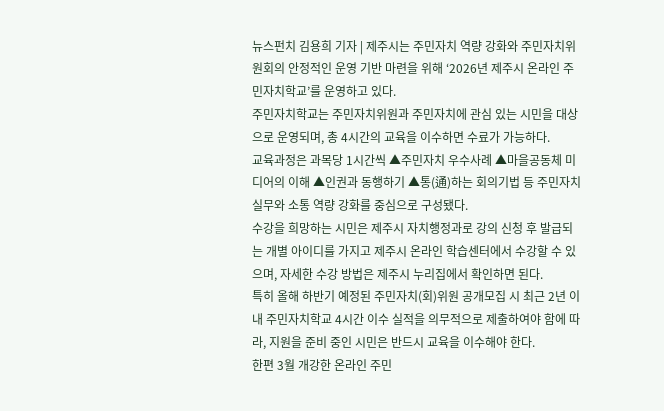뉴스펀치 김용희 기자 | 제주시는 주민자치 역량 강화와 주민자치위원회의 안정적인 운영 기반 마련을 위해 ‘2026년 제주시 온라인 주민자치학교’를 운영하고 있다.
주민자치학교는 주민자치위원과 주민자치에 관심 있는 시민을 대상으로 운영되며, 총 4시간의 교육을 이수하면 수료가 가능하다.
교육과정은 과목당 1시간씩 ▲주민자치 우수사례 ▲마을공동체 미디어의 이해 ▲인권과 동행하기 ▲통(通)하는 회의기법 등 주민자치 실무와 소통 역량 강화를 중심으로 구성됐다.
수강을 희망하는 시민은 제주시 자치행정과로 강의 신청 후 발급되는 개별 아이디를 가지고 제주시 온라인 학습센터에서 수강할 수 있으며, 자세한 수강 방법은 제주시 누리집에서 확인하면 된다.
특히 올해 하반기 예정된 주민자치(회)위원 공개모집 시 최근 2년 이내 주민자치학교 4시간 이수 실적을 의무적으로 제출하여야 함에 따라, 지원을 준비 중인 시민은 반드시 교육을 이수해야 한다.
한편 3월 개강한 온라인 주민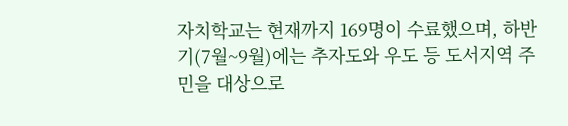자치학교는 현재까지 169명이 수료했으며, 하반기(7월~9월)에는 추자도와 우도 등 도서지역 주민을 대상으로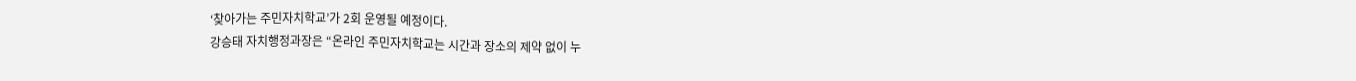‘찾아가는 주민자치학교’가 2회 운영될 예정이다.
강승태 자치행정과장은 “온라인 주민자치학교는 시간과 장소의 제약 없이 누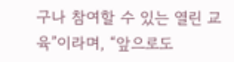구나 참여할 수 있는 열린 교육”이라며, “앞으로도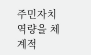주민자치 역량을 체계적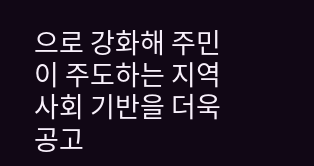으로 강화해 주민이 주도하는 지역사회 기반을 더욱 공고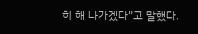히 해 나가겠다”고 말했다.